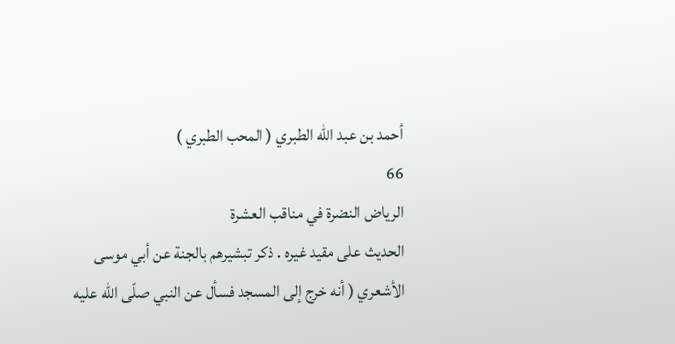أحمد بن عبد الله الطبري ( المحب الطبري )
66
الرياض النضرة في مناقب العشرة
الحديث على مقيد غيره . ذكر تبشيرهم بالجنة عن أبي موسى الأشعري ( أنه خرج إلى المسجد فسأل عن النبي صلّى اللّه عليه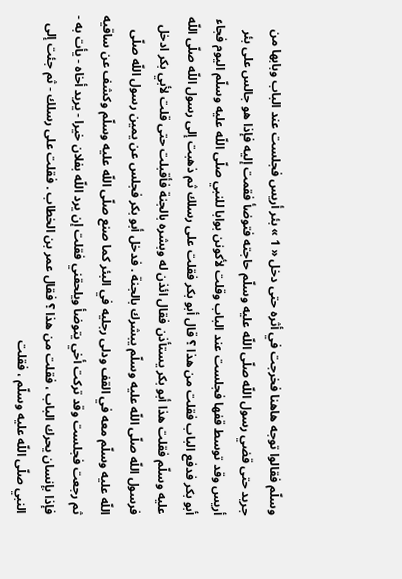وسلّم فقالوا توجه هاهنا فخرجت في أثره حتى دخل « 1 » بئر أريس فجلست عند الباب وبابها من جريد حتى قضي رسول اللّه صلّى اللّه عليه وسلّم حاجته فتوضأ فقمت إليه فإذا هو جالس على بئر أريس وقد توسط قفها فجلست عند الباب وقلت لأكونن بوابا للنبي صلّى اللّه عليه وسلّم اليوم فجاء أبو بكر فدفع الباب فقلت من هذا ؟ قال أبو بكر فقلت على رسلك ثم ذهبت إلى رسول اللّه صلّى اللّه عليه وسلّم فقلت هذا أبو بكر يستأذن فقال ائذن له وبشره بالجنة فأقبلت حتى قلت لأبي بكر ادخل فرسول اللّه صلّى اللّه عليه وسلّم يبشرك بالجنة . فدخل أبو بكر فجلس عن يمين رسول اللّه صلّى اللّه عليه وسلّم معه في القف ودلى رجليه في البئر كما صنع صلّى اللّه عليه وسلّم وكشف عن ساقيه ثم رجعت فجلست وقد تركت أخي يتوضأ ويلحقني فقلت إن يرد اللّه بفلان خيرا - يريد أخاه - يأت به - فإذا بإنسان يحرك الباب ، فقلت من هذا ؟ فقال عمر بن الخطاب . فقلت على رسلك - ثم جئت إلى النبي صلّى اللّه عليه وسلّم ، فقلت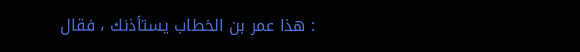: هذا عمر بن الخطاب يستأذنك ، فقال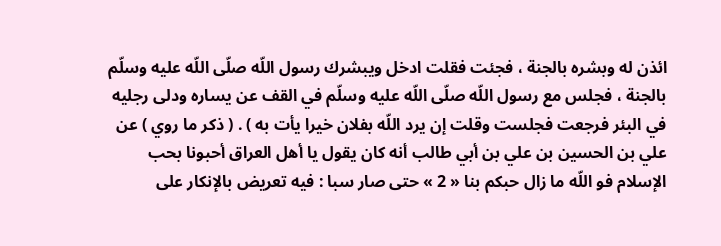ائذن له وبشره بالجنة ، فجئت فقلت ادخل ويبشرك رسول اللّه صلّى اللّه عليه وسلّم بالجنة ، فجلس مع رسول اللّه صلّى اللّه عليه وسلّم في القف عن يساره ودلى رجليه في البئر فرجعت فجلست وقلت إن يرد اللّه بفلان خيرا يأت به ) . ( ذكر ما روي ) عن علي بن الحسين بن علي بن أبي طالب أنه كان يقول يا أهل العراق أحبونا بحب الإسلام فو اللّه ما زال حبكم بنا « 2 » حتى صار سبا : فيه تعريض بالإنكار على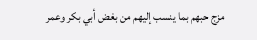مزج حبهم بما ينسب إليهم من بغض أبي بكر وعمر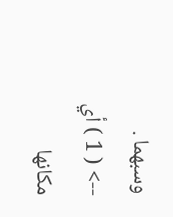وسبهما .
--> ( 1 ) أي مكانها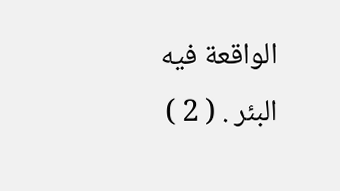الواقعة فيه البئر . ( 2 )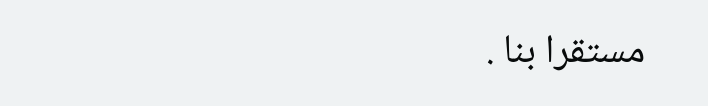مستقرا بنا .